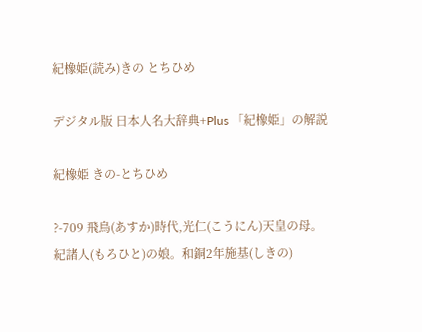紀橡姫(読み)きの とちひめ

デジタル版 日本人名大辞典+Plus 「紀橡姫」の解説

紀橡姫 きの-とちひめ

?-709 飛鳥(あすか)時代,光仁(こうにん)天皇の母。
紀諸人(もろひと)の娘。和銅2年施基(しきの)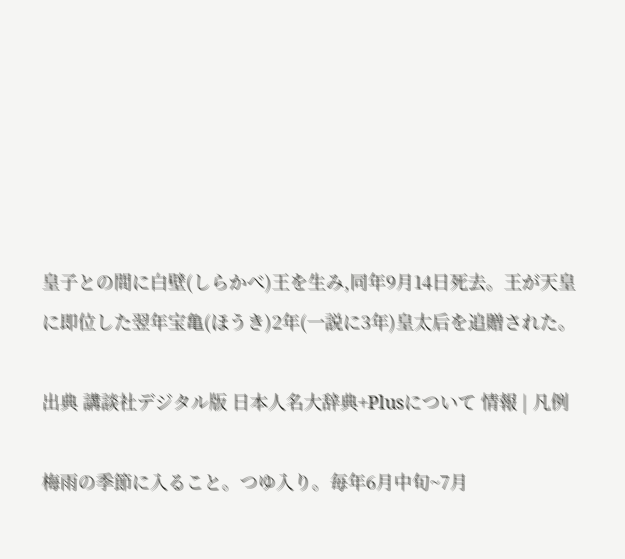皇子との間に白壁(しらかべ)王を生み,同年9月14日死去。王が天皇に即位した翌年宝亀(ほうき)2年(一説に3年)皇太后を追贈された。

出典 講談社デジタル版 日本人名大辞典+Plusについて 情報 | 凡例

梅雨の季節に入ること。つゆ入り。毎年6月中旬~7月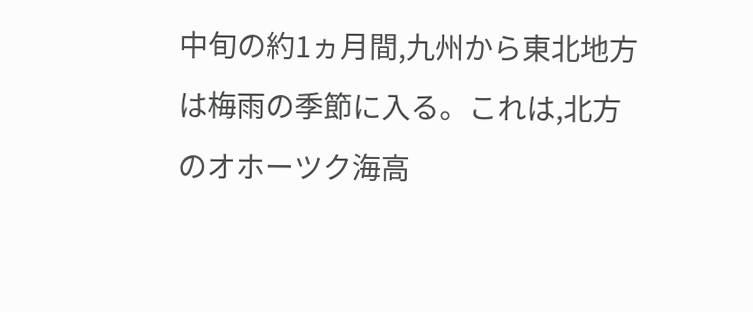中旬の約1ヵ月間,九州から東北地方は梅雨の季節に入る。これは,北方のオホーツク海高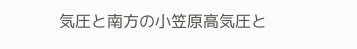気圧と南方の小笠原高気圧と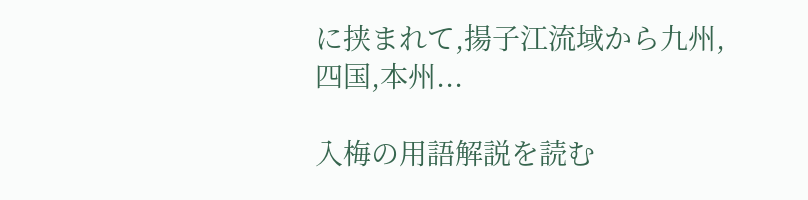に挟まれて,揚子江流域から九州,四国,本州...

入梅の用語解説を読む